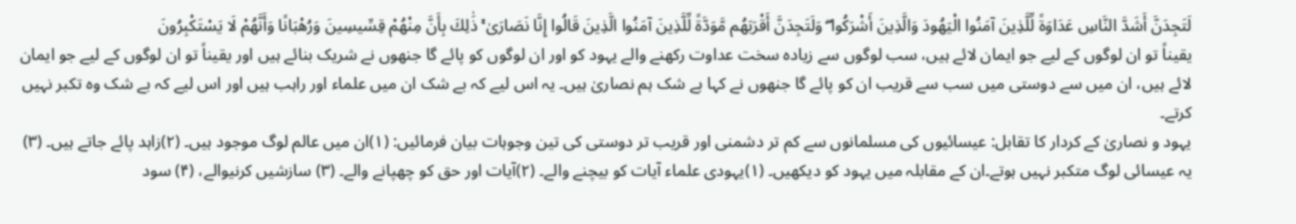لَتَجِدَنَّ أَشَدَّ النَّاسِ عَدَاوَةً لِّلَّذِينَ آمَنُوا الْيَهُودَ وَالَّذِينَ أَشْرَكُوا ۖ وَلَتَجِدَنَّ أَقْرَبَهُم مَّوَدَّةً لِّلَّذِينَ آمَنُوا الَّذِينَ قَالُوا إِنَّا نَصَارَىٰ ۚ ذَٰلِكَ بِأَنَّ مِنْهُمْ قِسِّيسِينَ وَرُهْبَانًا وَأَنَّهُمْ لَا يَسْتَكْبِرُونَ
یقیناً تو ان لوگوں کے لیے جو ایمان لائے ہیں، سب لوگوں سے زیادہ سخت عداوت رکھنے والے یہود کو اور ان لوگوں کو پائے گا جنھوں نے شریک بنائے ہیں اور یقیناً تو ان لوگوں کے لیے جو ایمان لائے ہیں، ان میں سے دوستی میں سب سے قریب ان کو پائے گا جنھوں نے کہا بے شک ہم نصاریٰ ہیں۔ یہ اس لیے کہ بے شک ان میں علماء اور راہب ہیں اور اس لیے کہ بے شک وہ تکبر نہیں کرتے۔
یہود و نصاریٰ کے کردار کا تقابل: عیسائیوں کی مسلمانوں سے کم تر دشمنی اور قریب تر دوستی کی تین وجوہات بیان فرمائیں: (۱)ان میں عالم لوگ موجود ہیں۔ (۲)زاہد پائے جاتے ہیں۔ (۳) یہ عیسائی لوگ متکبر نہیں ہوتے۔ان کے مقابلہ میں یہود کو دیکھیں۔ (۱)یہودی علماء آیات کو بیچنے والے۔ (۲)آیات اور حق کو چھپانے والے۔ (۳) سازشیں کرنیوالے، (۴) سود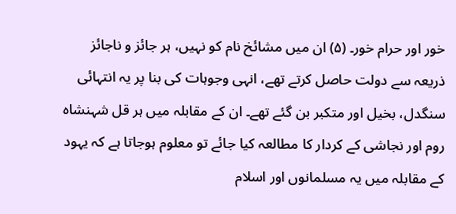خور اور حرام خور۔ (۵) ان میں مشائخ نام کو نہیں، ہر جائز و ناجائز ذریعہ سے دولت حاصل کرتے تھے، انہی وجوہات کی بنا پر یہ انتہائی سنگدل، بخیل اور متکبر بن گئے تھے۔ ان کے مقابلہ میں ہر قل شہنشاہ روم اور نجاشی کے کردار کا مطالعہ کیا جائے تو معلوم ہوجاتا ہے کہ یہود کے مقابلہ میں یہ مسلمانوں اور اسلام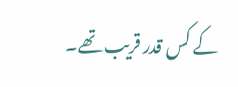کے کس قدر قریب تھے۔